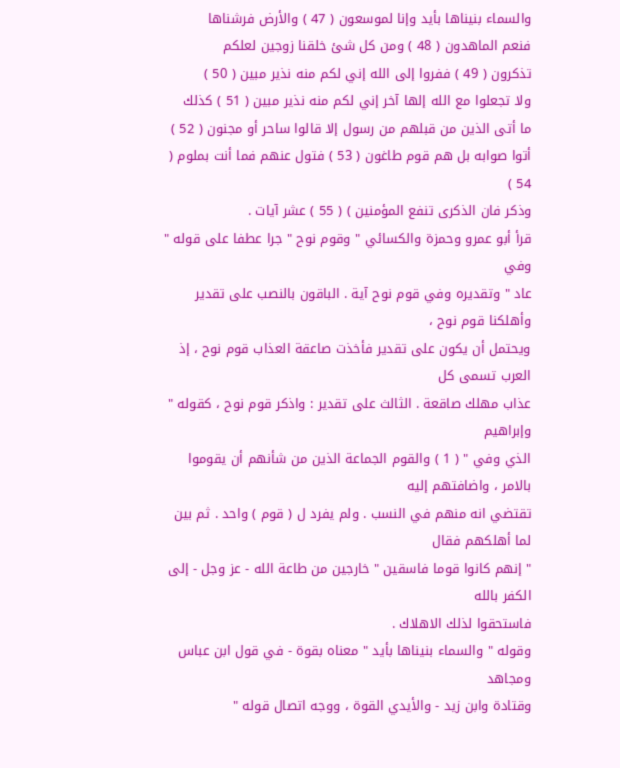والسماء بنيناها بأيد وإنا لموسعون ( 47 ) والأرض فرشناها
فنعم الماهدون ( 48 ) ومن كل شئ خلقنا زوجين لعلكم
تذكرون ( 49 ) ففروا إلى الله إني لكم منه نذير مبين ( 50 )
ولا تجعلوا مع الله إلها آخر إني لكم منه نذير مبين ( 51 ) كذلك
ما أتى الذين من قبلهم من رسول إلا قالوا ساحر أو مجنون ( 52 )
أتوا صوابه بل هم قوم طاغون ( 53 ) فتول عنهم فما أنت بملوم ( 54 )
وذكر فان الذكرى تنفع المؤمنين ) ( 55 ) عشر آيات .
قرأ أبو عمرو وحمزة والكسائي " وقوم نوح " جرا عطفا على قوله " وفي
عاد " وتقديره وفي قوم نوح آية . الباقون بالنصب على تقدير وأهلكنا قوم نوح ،
ويحتمل أن يكون على تقدير فأخذت صاعقة العذاب قوم نوح ، إذ العرب تسمى كل
عذاب مهلك صاقعة . الثالث على تقدير : واذكر قوم نوح ، كقوله " وإبراهيم
الذي وفي " ( 1 ) والقوم الجماعة الذين من شأنهم أن يقوموا بالامر ، واضافتهم إليه
تقتضي انه منهم في النسب . ولم يفرد ل ( قوم ) واحد . ثم بين لما أهلكهم فقال
" إنهم كانوا قوما فاسقين " خارجين من طاعة الله - عز وجل - إلى الكفر بالله
فاستحقوا لذلك الاهلاك .
وقوله " والسماء بنيناها بأيد " معناه بقوة - في قول ابن عباس ومجاهد
وقتادة وابن زيد - والأيدي القوة ، ووجه اتصال قوله "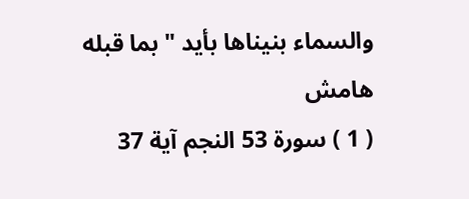والسماء بنيناها بأيد " بما قبله
هامش
( 1 ) سورة 53 النجم آية 37